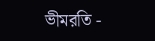ভীমরতি -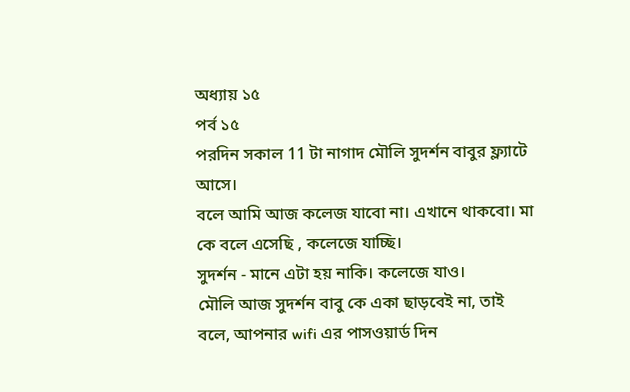অধ্যায় ১৫
পর্ব ১৫
পরদিন সকাল 11 টা নাগাদ মৌলি সুদর্শন বাবুর ফ্ল্যাটে আসে।
বলে আমি আজ কলেজ যাবো না। এখানে থাকবো। মা কে বলে এসেছি , কলেজে যাচ্ছি।
সুদর্শন - মানে এটা হয় নাকি। কলেজে যাও।
মৌলি আজ সুদর্শন বাবু কে একা ছাড়বেই না, তাই বলে, আপনার wifi এর পাসওয়ার্ড দিন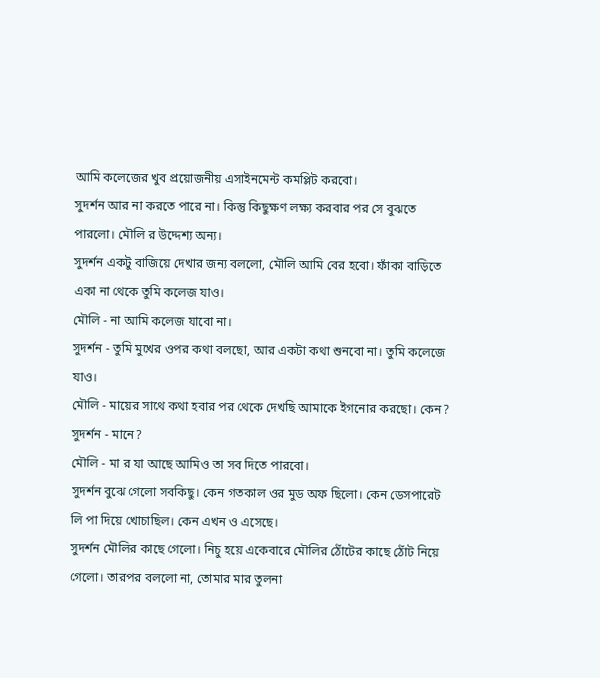আমি কলেজের খুব প্রয়োজনীয় এসাইনমেন্ট কমপ্লিট করবো।
সুদর্শন আর না করতে পারে না। কিন্তু কিছুক্ষণ লক্ষ্য করবার পর সে বুঝতে পারলো। মৌলি র উদ্দেশ্য অন্য।
সুদর্শন একটু বাজিয়ে দেখার জন্য বললো, মৌলি আমি বের হবো। ফাঁকা বাড়িতে একা না থেকে তুমি কলেজ যাও।
মৌলি - না আমি কলেজ যাবো না।
সুদর্শন - তুমি মুখের ওপর কথা বলছো, আর একটা কথা শুনবো না। তুমি কলেজে যাও।
মৌলি - মায়ের সাথে কথা হবার পর থেকে দেখছি আমাকে ইগনোর করছো। কেন?
সুদর্শন - মানে?
মৌলি - মা র যা আছে আমিও তা সব দিতে পারবো।
সুদর্শন বুঝে গেলো সবকিছু। কেন গতকাল ওর মুড অফ ছিলো। কেন ডেসপারেট লি পা দিয়ে খোচাছিল। কেন এখন ও এসেছে।
সুদর্শন মৌলির কাছে গেলো। নিচু হয়ে একেবারে মৌলির ঠোঁটের কাছে ঠোঁট নিয়ে গেলো। তারপর বললো না, তোমার মার তুলনা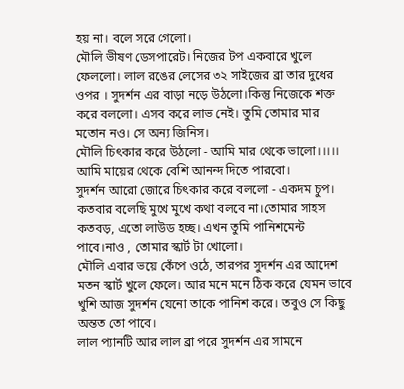হয় না। বলে সরে গেলো।
মৌলি ভীষণ ডেসপারেট। নিজের টপ একবারে খুলে ফেললো। লাল রঙের লেসের ৩২ সাইজের ব্রা তার দুধের ওপর । সুদর্শন এর বাড়া নড়ে উঠলো।কিন্তু নিজেকে শক্ত করে বললো। এসব করে লাভ নেই। তুমি তোমার মার মতোন নও। সে অন্য জিনিস।
মৌলি চিৎকার করে উঠলো - আমি মার থেকে ভালো।।।।। আমি মায়ের থেকে বেশি আনন্দ দিতে পারবো।
সুদর্শন আরো জোরে চিৎকার করে বললো - একদম চুপ। কতবার বলেছি মুখে মুখে কথা বলবে না।তোমার সাহস কতবড়, এতো লাউড হচ্ছ। এখন তুমি পানিশমেন্ট পাবে।নাও , তোমার স্কার্ট টা খোলো।
মৌলি এবার ভয়ে কেঁপে ওঠে, তারপর সুদর্শন এর আদেশ মতন স্কার্ট খুলে ফেলে। আর মনে মনে ঠিক করে যেমন ভাবে খুশি আজ সুদর্শন যেনো তাকে পানিশ করে। তবুও সে কিছু অন্তত তো পাবে।
লাল প্যানটি আর লাল ব্রা পরে সুদর্শন এর সামনে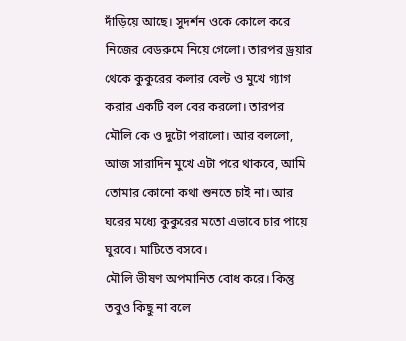দাঁড়িয়ে আছে। সুদর্শন ওকে কোলে করে নিজের বেডরুমে নিয়ে গেলো। তারপর ড্রয়ার থেকে কুকুরের কলার বেল্ট ও মুখে গ্যাগ করার একটি বল বের করলো। তারপর মৌলি কে ও দুটো পরালো। আর বললো, আজ সারাদিন মুখে এটা পরে থাকবে, আমি তোমার কোনো কথা শুনতে চাই না। আর ঘরের মধ্যে কুকুরের মতো এভাবে চার পায়ে ঘুরবে। মাটিতে বসবে।
মৌলি ভীষণ অপমানিত বোধ করে। কিন্তু তবুও কিছু না বলে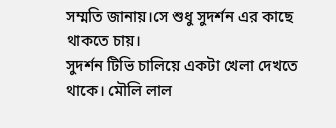সম্মতি জানায়।সে শুধু সুদর্শন এর কাছে থাকতে চায়।
সুদর্শন টিভি চালিয়ে একটা খেলা দেখতে থাকে। মৌলি লাল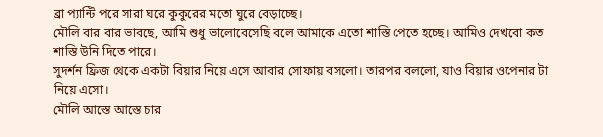ব্রা প্যান্টি পরে সারা ঘরে কুকুরের মতো ঘুরে বেড়াচ্ছে।
মৌলি বার বার ভাবছে, আমি শুধু ভালোবেসেছি বলে আমাকে এতো শাস্তি পেতে হচ্ছে। আমিও দেখবো কত শাস্তি উনি দিতে পারে।
সুদর্শন ফ্রিজ থেকে একটা বিয়ার নিয়ে এসে আবার সোফায় বসলো। তারপর বললো, যাও বিয়ার ওপেনার টা নিয়ে এসো।
মৌলি আস্তে আস্তে চার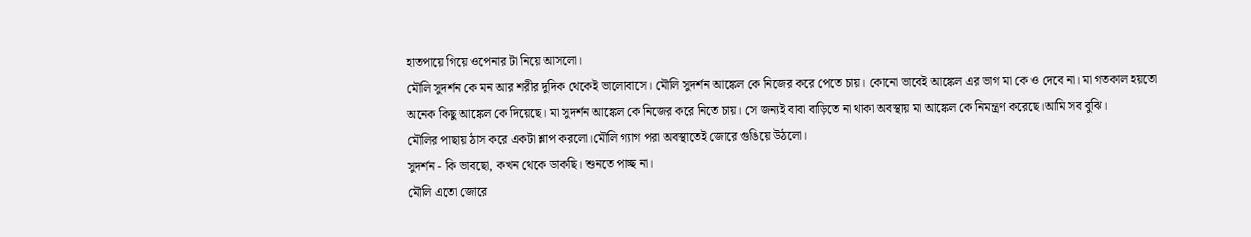হাতপায়ে গিয়ে ওপেনার টা নিয়ে আসলো।
মৌলি সুদর্শন কে মন আর শরীর দুদিক থেকেই ভালোবাসে। মৌলি সুদর্শন আঙ্কেল কে নিজের করে পেতে চায়। কোনো ভাবেই আঙ্কেল এর ভাগ মা কে ও দেবে না। মা গতকাল হয়তো অনেক কিছু আঙ্কেল কে দিয়েছে। মা সুদর্শন আঙ্কেল কে নিজের করে নিতে চায়। সে জন্যই বাবা বাড়িতে না থাকা অবস্থায় মা আঙ্কেল কে নিমন্ত্রণ করেছে।আমি সব বুঝি।
মৌলির পাছায় ঠাস করে একটা শ্লাপ করলো।মৌলি গ্যাগ পরা অবস্থাতেই জোরে গুঙিয়ে উঠলো।
সুদর্শন - কি ভাবছো, কখন থেকে ডাকছি। শুনতে পাচ্ছ না।
মৌলি এতো জোরে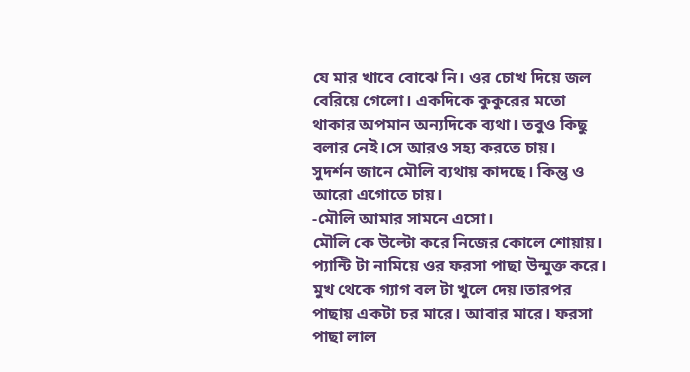যে মার খাবে বোঝে নি। ওর চোখ দিয়ে জল বেরিয়ে গেলো। একদিকে কুকুরের মতো থাকার অপমান অন্যদিকে ব্যথা। তবুও কিছু বলার নেই।সে আরও সহ্য করতে চায়।
সুদর্শন জানে মৌলি ব্যথায় কাদছে। কিন্তু ও আরো এগোতে চায়।
-মৌলি আমার সামনে এসো।
মৌলি কে উল্টো করে নিজের কোলে শোয়ায়। প্যান্টি টা নামিয়ে ওর ফরসা পাছা উন্মুক্ত করে। মুখ থেকে গ্যাগ বল টা খুলে দেয়।তারপর পাছায় একটা চর মারে। আবার মারে। ফরসা পাছা লাল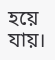হয়ে যায়।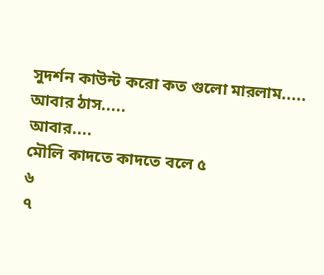সুদর্শন কাউন্ট করো কত গুলো মারলাম.....
আবার ঠাস.....
আবার....
মৌলি কাদতে কাদতে বলে ৫
৬
৭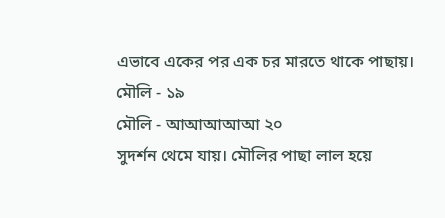এভাবে একের পর এক চর মারতে থাকে পাছায়।
মৌলি - ১৯
মৌলি - আআআআআ ২০
সুদর্শন থেমে যায়। মৌলির পাছা লাল হয়ে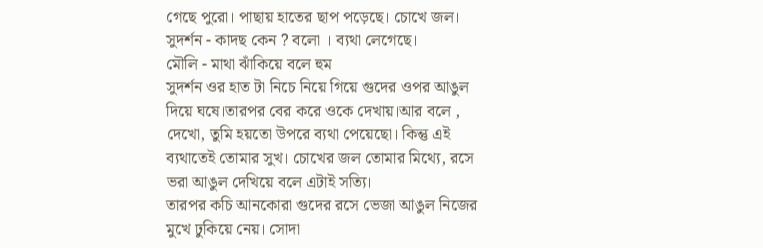গেছে পুরো। পাছায় হাতের ছাপ পড়েছে। চোখে জল।
সুদর্শন - কাদছ কেন ? বলো । ব্যথা লেগেছে।
মৌলি - মাথা ঝাঁকিয়ে বলে হুম
সুদর্শন ওর হাত টা নিচে নিয়ে গিয়ে গুদের ওপর আঙুল দিয়ে ঘষে।তারপর বের করে ওকে দেখায়।আর বলে , দেখো, তুমি হয়তো উপরে ব্যথা পেয়েছো। কিন্তু এই ব্যথাতেই তোমার সুখ। চোখের জল তোমার মিথ্যে, রসে ভরা আঙুল দেখিয়ে বলে এটাই সত্যি।
তারপর কচি আনকোরা গুদের রসে ভেজা আঙুল নিজের মুখে ঢুকিয়ে নেয়। সোদা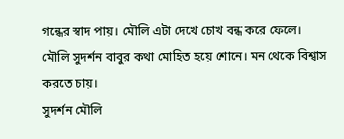গন্ধের স্বাদ পায়। মৌলি এটা দেখে চোখ বন্ধ করে ফেলে।
মৌলি সুদর্শন বাবুর কথা মোহিত হয়ে শোনে। মন থেকে বিশ্বাস করতে চায়।
সুদর্শন মৌলি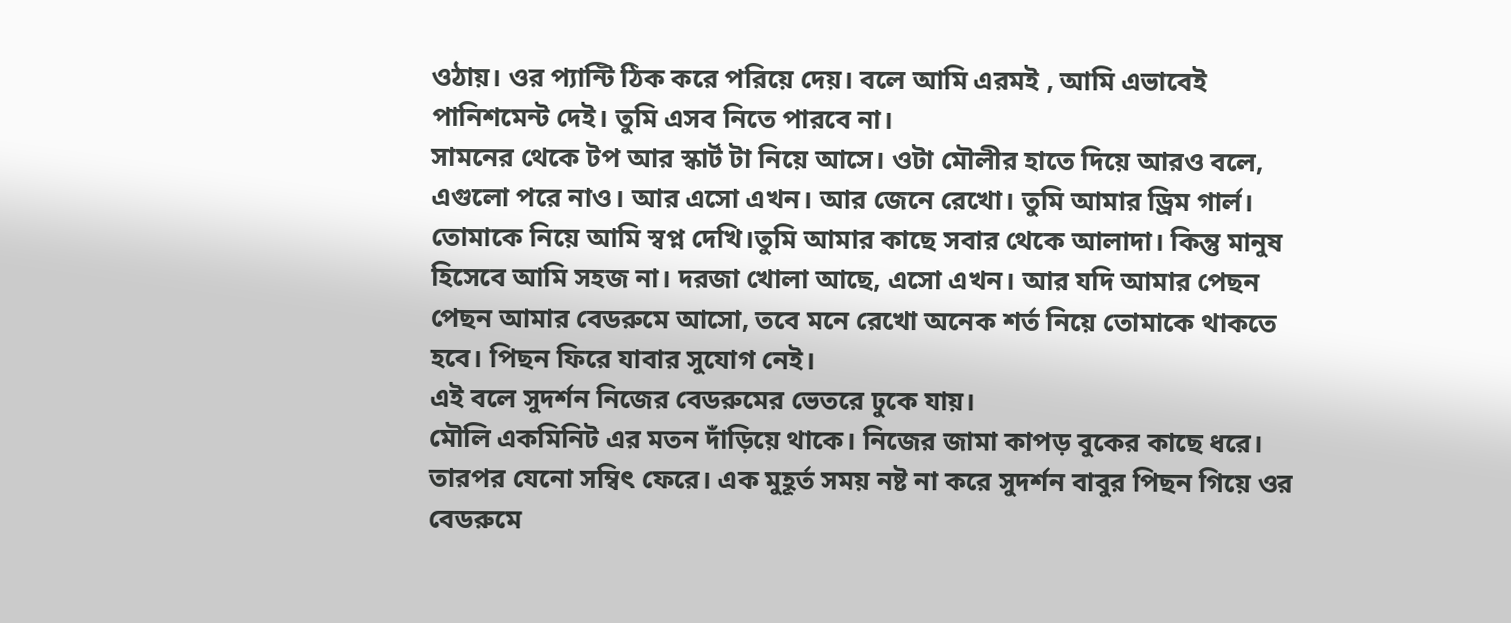ওঠায়। ওর প্যান্টি ঠিক করে পরিয়ে দেয়। বলে আমি এরমই , আমি এভাবেই পানিশমেন্ট দেই। তুমি এসব নিতে পারবে না।
সামনের থেকে টপ আর স্কার্ট টা নিয়ে আসে। ওটা মৌলীর হাতে দিয়ে আরও বলে, এগুলো পরে নাও। আর এসো এখন। আর জেনে রেখো। তুমি আমার ড্রিম গার্ল। তোমাকে নিয়ে আমি স্বপ্ন দেখি।তুমি আমার কাছে সবার থেকে আলাদা। কিন্তু মানুষ হিসেবে আমি সহজ না। দরজা খোলা আছে, এসো এখন। আর যদি আমার পেছন পেছন আমার বেডরুমে আসো, তবে মনে রেখো অনেক শর্ত নিয়ে তোমাকে থাকতে হবে। পিছন ফিরে যাবার সুযোগ নেই।
এই বলে সুদর্শন নিজের বেডরুমের ভেতরে ঢুকে যায়।
মৌলি একমিনিট এর মতন দাঁড়িয়ে থাকে। নিজের জামা কাপড় বুকের কাছে ধরে। তারপর যেনো সম্বিৎ ফেরে। এক মুহূর্ত সময় নষ্ট না করে সুদর্শন বাবুর পিছন গিয়ে ওর বেডরুমে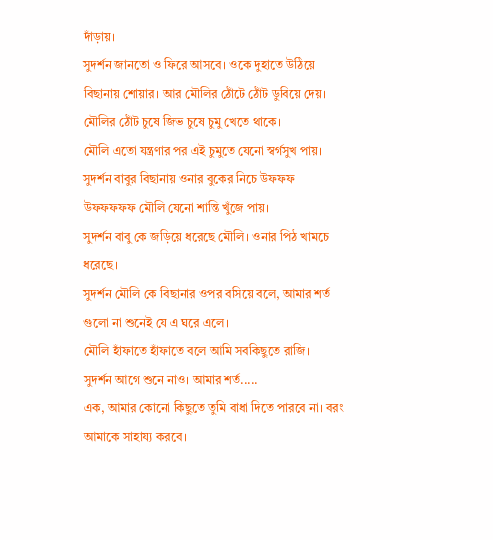দাঁড়ায়।
সুদর্শন জানতো ও ফিরে আসবে। ওকে দুহাতে উঠিয়ে বিছানায় শোয়ার। আর মৌলির ঠোঁটে ঠোঁট ডুবিয়ে দেয়। মৌলির ঠোঁট চুষে জিভ চুষে চুমু খেতে থাকে।
মৌলি এতো যন্ত্রণার পর এই চুমুতে যেনো স্বর্গসুখ পায়। সুদর্শন বাবুর বিছানায় ওনার বুকের নিচে উফফফ উফফফফফ মৌলি যেনো শান্তি খুঁজে পায়।
সুদর্শন বাবু কে জড়িয়ে ধরেছে মৌলি। ওনার পিঠ খামচে ধরেছে।
সুদর্শন মৌলি কে বিছানার ওপর বসিয়ে বলে, আমার শর্ত গুলো না শুনেই যে এ ঘরে এলে।
মৌলি হাঁফাতে হাঁফাতে বলে আমি সবকিছুতে রাজি।
সুদর্শন আগে শুনে নাও। আমার শর্ত.....
এক, আমার কোনো কিছুতে তুমি বাধা দিতে পারবে না। বরং আমাকে সাহায্য করবে।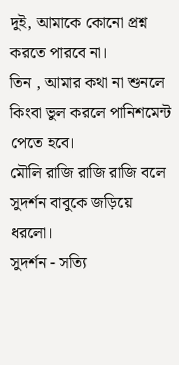দুই, আমাকে কোনো প্রশ্ন করতে পারবে না।
তিন , আমার কথা না শুনলে কিংবা ভুল করলে পানিশমেন্ট পেতে হবে।
মৌলি রাজি রাজি রাজি বলে সুদর্শন বাবুকে জড়িয়ে ধরলো।
সুদর্শন - সত্যি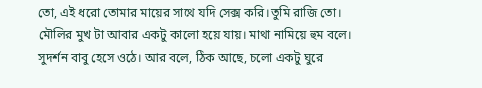তো, এই ধরো তোমার মায়ের সাথে যদি সেক্স করি।তুমি রাজি তো।
মৌলির মুখ টা আবার একটু কালো হয়ে যায়। মাথা নামিয়ে হুম বলে। সুদর্শন বাবু হেসে ওঠে। আর বলে, ঠিক আছে, চলো একটু ঘুরে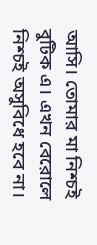আসি। তোমার মা নিশ্চই বুটিক এ। এখন বেরোলে নিশ্চই অসুবিধে হবে না।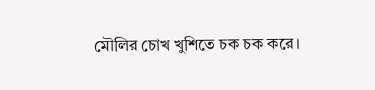মৌলির চোখ খুশিতে চক চক করে।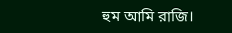হুম আমি রাজি।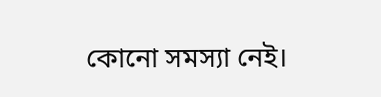কোনো সমস্যা নেই।